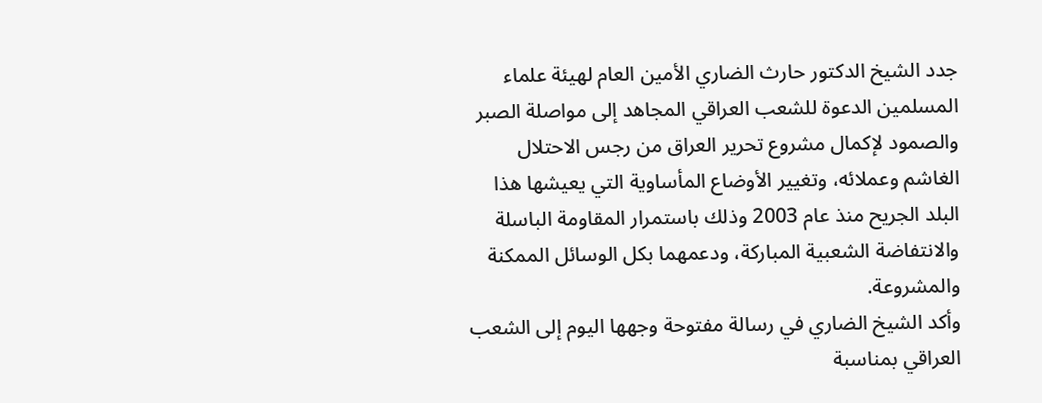جدد الشيخ الدكتور حارث الضاري الأمين العام لهيئة علماء المسلمين الدعوة للشعب العراقي المجاهد إلى مواصلة الصبر والصمود لإكمال مشروع تحرير العراق من رجس الاحتلال الغاشم وعملائه، وتغيير الأوضاع المأساوية التي يعيشها هذا البلد الجريح منذ عام 2003 وذلك باستمرار المقاومة الباسلة والانتفاضة الشعبية المباركة، ودعمهما بكل الوسائل الممكنة والمشروعة.
وأكد الشيخ الضاري في رسالة مفتوحة وجهها اليوم إلى الشعب العراقي بمناسبة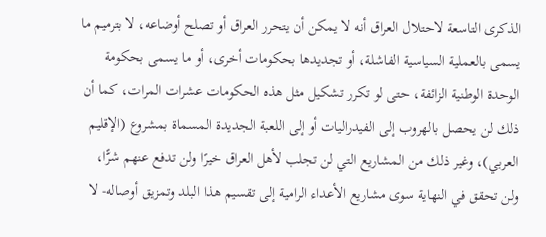الذكرى التاسعة لاحتلال العراق أنه لا يمكن أن يتحرر العراق أو تصلح أوضاعه، لا بترميم ما يسمى بالعملية السياسية الفاشلة، أو تجديدها بحكومات أخرى، أو ما يسمى بحكومة الوحدة الوطنية الزائفة، حتى لو تكرر تشكيل مثل هذه الحكومات عشرات المرات، كما أن ذلك لن يحصل بالهروب إلى الفيدراليات أو إلى اللعبة الجديدة المسماة بمشروع (الإقليم العربي)، وغير ذلك من المشاريع التي لن تجلب لأهل العراق خيرًا ولن تدفع عنهم شرًّا، ولن تحقق في النهاية سوى مشاريع الأعداء الرامية إلى تقسيم هذا البلد وتمزيق أوصاله- لا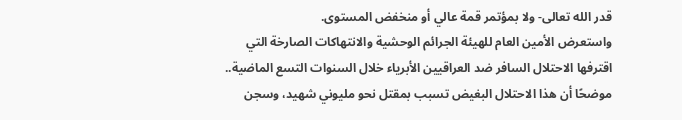قدر الله تعالى- ولا بمؤتمر قمة عالي أو منخفض المستوى.
واستعرض الأمين العام للهيئة الجرائم الوحشية والانتهاكات الصارخة التي اقترفها الاحتلال السافر ضد العراقيين الأبرياء خلال السنوات التسع الماضية.. موضحًا أن هذا الاحتلال البغيض تسبب بمقتل نحو مليوني شهيد، وسجن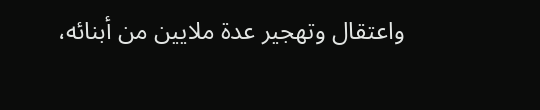واعتقال وتهجير عدة ملايين من أبنائه،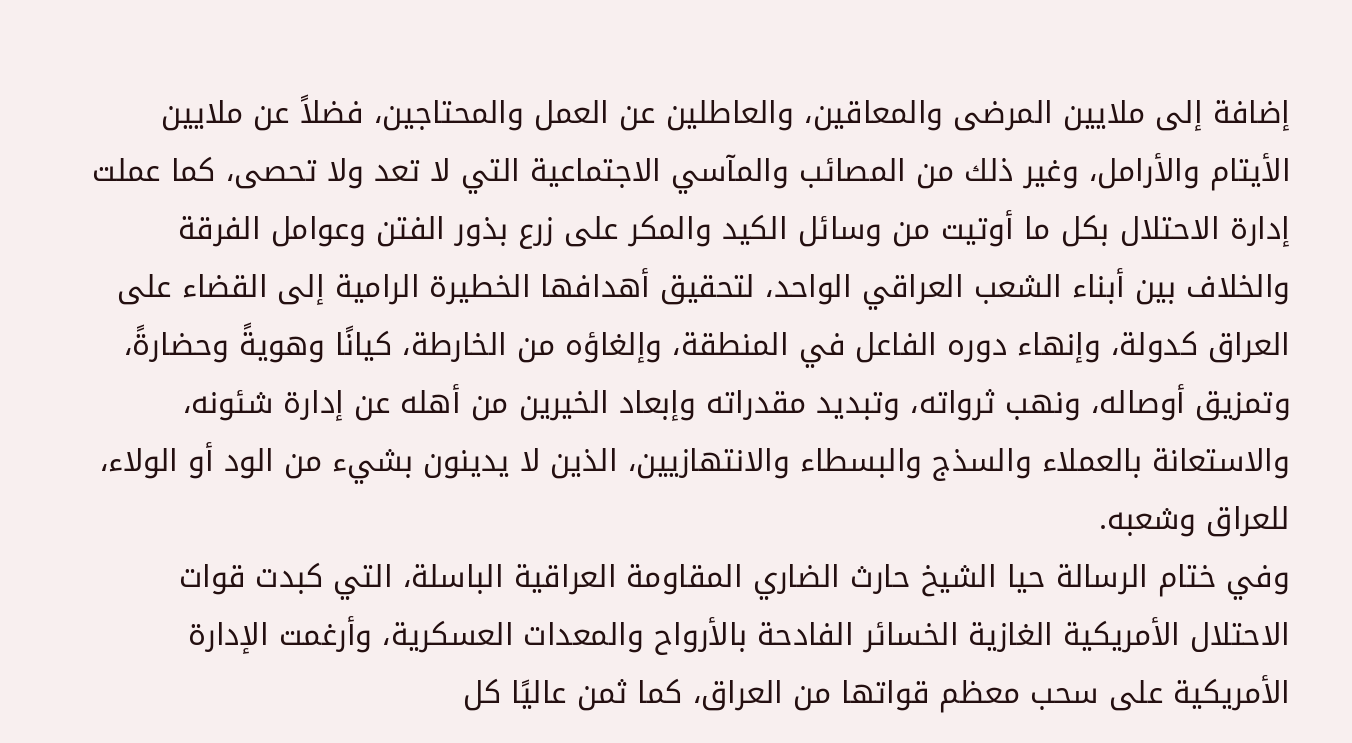إضافة إلى ملايين المرضى والمعاقين، والعاطلين عن العمل والمحتاجين، فضلاً عن ملايين الأيتام والأرامل، وغير ذلك من المصائب والمآسي الاجتماعية التي لا تعد ولا تحصى، كما عملت إدارة الاحتلال بكل ما أوتيت من وسائل الكيد والمكر على زرع بذور الفتن وعوامل الفرقة والخلاف بين أبناء الشعب العراقي الواحد، لتحقيق أهدافها الخطيرة الرامية إلى القضاء على العراق كدولة، وإنهاء دوره الفاعل في المنطقة، وإلغاؤه من الخارطة، كيانًا وهويةً وحضارةً، وتمزيق أوصاله، ونهب ثرواته، وتبديد مقدراته وإبعاد الخيرين من أهله عن إدارة شئونه، والاستعانة بالعملاء والسذج والبسطاء والانتهازيين، الذين لا يدينون بشيء من الود أو الولاء، للعراق وشعبه.
وفي ختام الرسالة حيا الشيخ حارث الضاري المقاومة العراقية الباسلة، التي كبدت قوات الاحتلال الأمريكية الغازية الخسائر الفادحة بالأرواح والمعدات العسكرية، وأرغمت الإدارة الأمريكية على سحب معظم قواتها من العراق، كما ثمن عاليًا كل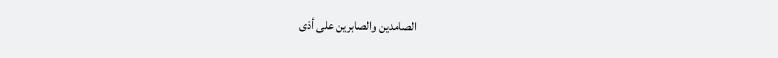الصامدين والصابرين على أذى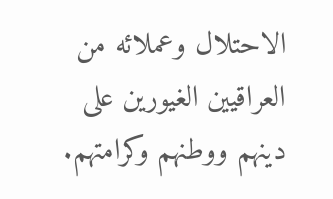الاحتلال وعملائه من العراقيين الغيورين على دينهم ووطنهم وكرامتهم.